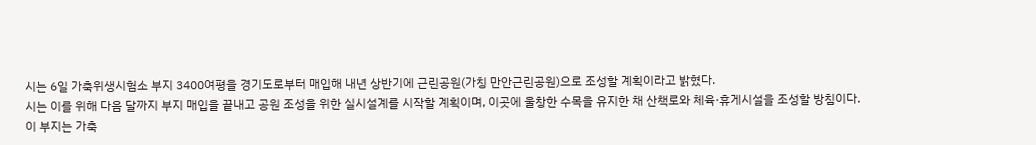시는 6일 가축위생시험소 부지 3400여평을 경기도로부터 매입해 내년 상반기에 근린공원(가칭 만안근린공원)으로 조성할 계획이라고 밝혔다.
시는 이를 위해 다음 달까지 부지 매입을 끝내고 공원 조성을 위한 실시설계를 시작할 계획이며, 이곳에 울창한 수목을 유지한 채 산책로와 체육·휴게시설을 조성할 방침이다.
이 부지는 가축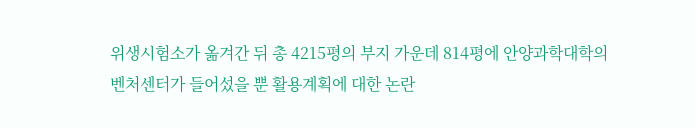위생시험소가 옮겨간 뒤 총 4215평의 부지 가운데 814평에 안양과학대학의 벤처센터가 들어섰을 뿐 활용계획에 대한 논란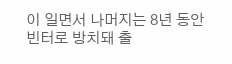이 일면서 나머지는 8년 동안 빈터로 방치돼 출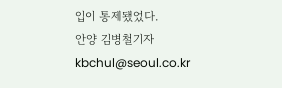입이 통제됐었다.
안양 김병철기자 kbchul@seoul.co.kr